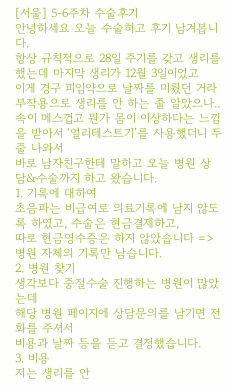[서울] 5-6주차 수술후기
안녕하세요 오늘 수술하고 후기 남겨봅니다.
항상 규칙적으로 28일 주기를 갖고 생리를 했는데 마지막 생리가 12월 3일이었고
이게 경구 피임약으로 날짜를 미뤘던 거라 부작용으로 생리를 안 하는 줄 알았으나..
속이 메스껍고 뭔가 몸이 이상하다는 느낌을 받아서 ‘얼리테스트기’를 사용했더니 두 줄 나와서
바로 남자친구한테 말하고 오늘 병원 상담&수술까지 하고 왔습니다.
1. 기록에 대하여
초음파는 비급여로 의료기록에 남지 않도록 하였고, 수술은 현금결제하고,
따로 현금영수증은 하지 않았습니다 => 병원 자체의 기록만 남습니다.
2. 병원 찾기
생각보다 중절수술 진행하는 병원이 많았는데
해당 병원 페이지에 상담문의를 남기면 전화를 주셔서
비용과 날짜 등을 듣고 결정했습니다.
3. 비용
저는 생리를 안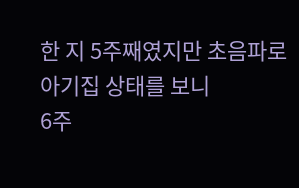한 지 5주째였지만 초음파로 아기집 상태를 보니
6주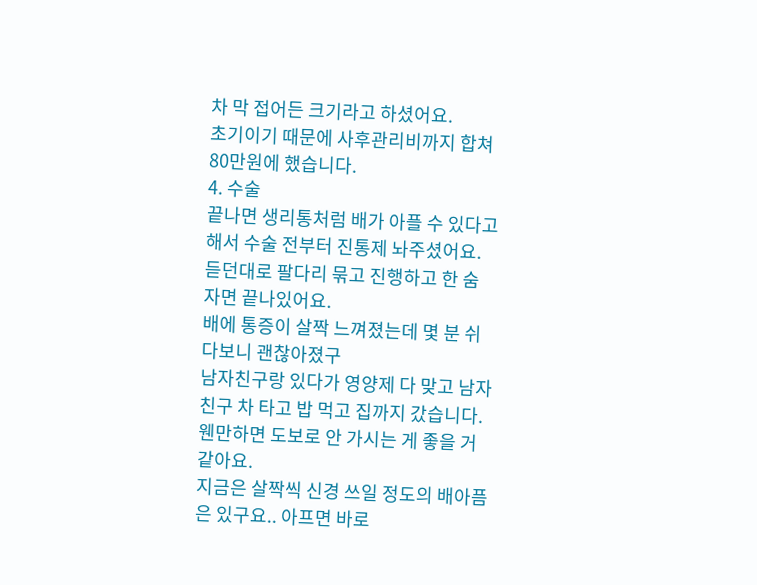차 막 접어든 크기라고 하셨어요.
초기이기 때문에 사후관리비까지 합쳐 80만원에 했습니다.
4. 수술
끝나면 생리통처럼 배가 아플 수 있다고 해서 수술 전부터 진통제 놔주셨어요.
듣던대로 팔다리 묶고 진행하고 한 숨 자면 끝나있어요.
배에 통증이 살짝 느껴졌는데 몇 분 쉬다보니 괜찮아졌구
남자친구랑 있다가 영양제 다 맞고 남자친구 차 타고 밥 먹고 집까지 갔습니다.
웬만하면 도보로 안 가시는 게 좋을 거 같아요.
지금은 살짝씩 신경 쓰일 정도의 배아픔은 있구요.. 아프면 바로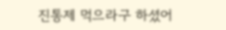진통제 먹으라구 하셨어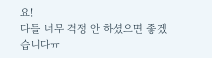요!
다들 너무 걱정 안 하셨으면 좋겠습니다ㅠ